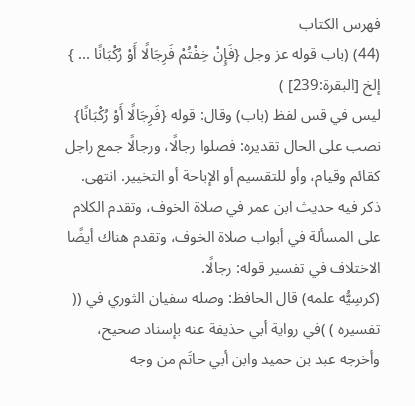فهرس الكتاب
(44) (باب قوله عز وجل {فَإِنْ خِفْتُمْ فَرِجَالًا أَوْ رُكْبَانًا ... } إلخ [البقرة:239] )
ليس في قس لفظ (باب) وقال: قوله {فَرِجَالًا أَوْ رُكْبَانًا} نصب على الحال تقديره: فصلوا رجالًا، ورجالًا جمع راجل كقائم وقيام، وأو للتقسيم أو الإباحة أو التخيير. انتهى.
ذكر فيه حديث ابن عمر في صلاة الخوف، وتقدم الكلام على المسألة في أبواب صلاة الخوف، وتقدم هناك أيضًا الاختلاف في تفسير قوله: رجالًا.
(كرسِيُّه علمه) قال الحافظ: وصله سفيان الثوري في (( تفسيره ) )في رواية أبي حذيفة عنه بإسناد صحيح، وأخرجه عبد بن حميد وابن أبي حاتَم من وجه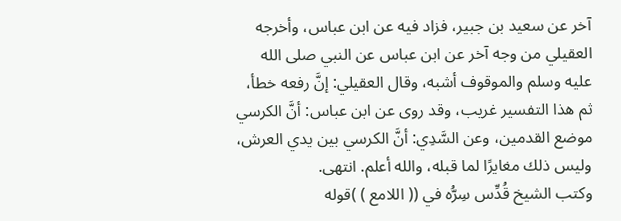آخر عن سعيد بن جبير، فزاد فيه عن ابن عباس، وأخرجه العقيلي من وجه آخر عن ابن عباس عن النبي صلى الله عليه وسلم والموقوف أشبه، وقال العقيلي: إنَّ رفعه خطأ، ثم هذا التفسير غريب، وقد روى عن ابن عباس: أنَّ الكرسي موضع القدمين، وعن السَّدِي: أنَّ الكرسي بين يدي العرش، وليس ذلك مغايرًا لما قبله، والله أعلم. انتهى.
وكتب الشيخ قُدِّس سِرُّه في (( اللامع ) )قوله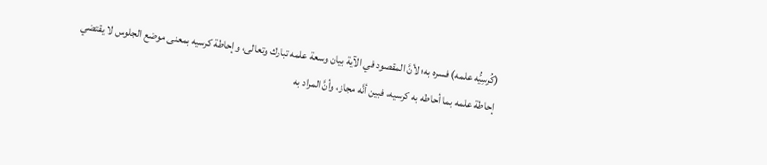(كُرسِيُّه علمه) فسره به؛ لأنَّ المقصود في الآية بيان وسعة علمه تبارك وتعالى، وإحاطة كرسيه بمعنى موضع الجلوس لا يقتضي إحاطة علمه بما أحاطه به كرسيه، فبين أنَّه مجاز، وأنَّ المراد به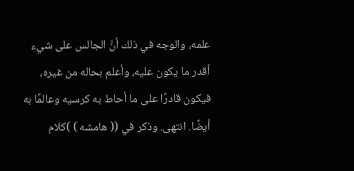علمه، والوجه في ذلك أنَّ الجالس على شيء أقدر ما يكون عليه، وأعلم بحاله من غيره، فيكون قادرًا على ما أحاط به كرسيه وعالمًا به أيضًا. انتهى. وذكر في (( هامشه ) )كلام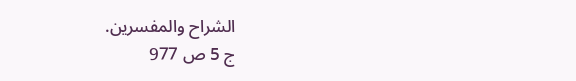الشراح والمفسرين.
ج 5 ص 977